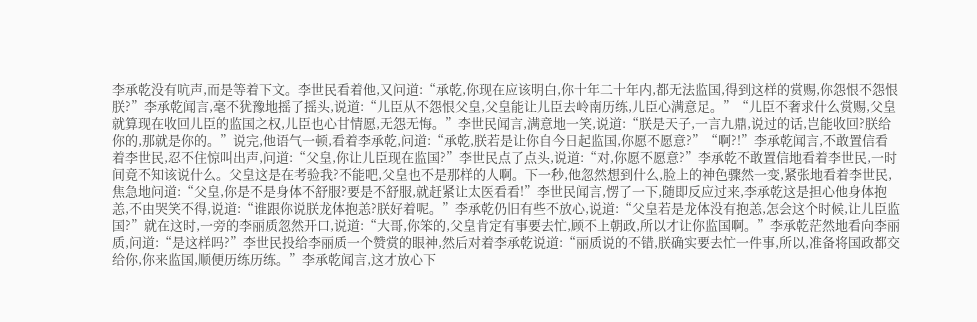李承乾没有吭声,而是等着下文。李世民看着他,又问道:“承乾,你现在应该明白,你十年二十年内,都无法监国,得到这样的赏赐,你怨恨不怨恨朕?”李承乾闻言,毫不犹豫地摇了摇头,说道:“儿臣从不怨恨父皇,父皇能让儿臣去岭南历练,儿臣心满意足。”“儿臣不奢求什么赏赐,父皇就算现在收回儿臣的监国之权,儿臣也心甘情愿,无怨无悔。”李世民闻言,满意地一笑,说道:“朕是天子,一言九鼎,说过的话,岂能收回?朕给你的,那就是你的。”说完,他语气一顿,看着李承乾,问道:“承乾,朕若是让你自今日起监国,你愿不愿意?”“啊?!”李承乾闻言,不敢置信看着李世民,忍不住惊叫出声,问道:“父皇,你让儿臣现在监国?”李世民点了点头,说道:“对,你愿不愿意?”李承乾不敢置信地看着李世民,一时间竟不知该说什么。父皇这是在考验我?不能吧,父皇也不是那样的人啊。下一秒,他忽然想到什么,脸上的神色骤然一变,紧张地看着李世民,焦急地问道:“父皇,你是不是身体不舒服?要是不舒服,就赶紧让太医看看!”李世民闻言,愣了一下,随即反应过来,李承乾这是担心他身体抱恙,不由哭笑不得,说道:“谁跟你说朕龙体抱恙?朕好着呢。”李承乾仍旧有些不放心,说道:“父皇若是龙体没有抱恙,怎会这个时候,让儿臣监国?”就在这时,一旁的李丽质忽然开口,说道:“大哥,你笨的,父皇肯定有事要去忙,顾不上朝政,所以才让你监国啊。”李承乾茫然地看向李丽质,问道:“是这样吗?”李世民投给李丽质一个赞赏的眼神,然后对着李承乾说道:“丽质说的不错,朕确实要去忙一件事,所以,准备将国政都交给你,你来监国,顺便历练历练。”李承乾闻言,这才放心下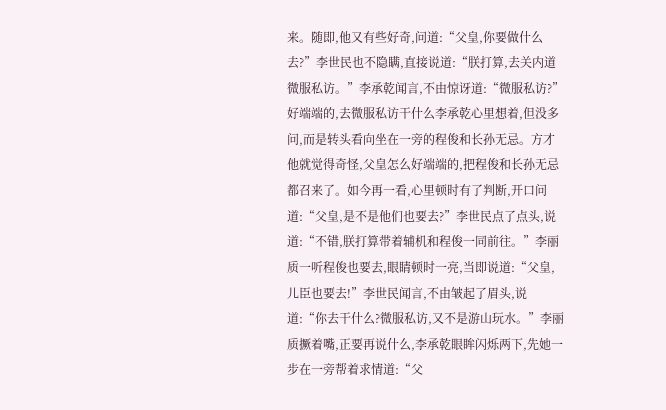来。随即,他又有些好奇,问道:“父皇,你要做什么去?”李世民也不隐瞒,直接说道:“朕打算,去关内道微服私访。”李承乾闻言,不由惊讶道:“微服私访?”好端端的,去微服私访干什么李承乾心里想着,但没多问,而是转头看向坐在一旁的程俊和长孙无忌。方才他就觉得奇怪,父皇怎么好端端的,把程俊和长孙无忌都召来了。如今再一看,心里顿时有了判断,开口问道:“父皇,是不是他们也要去?”李世民点了点头,说道:“不错,朕打算带着辅机和程俊一同前往。”李丽质一听程俊也要去,眼睛顿时一亮,当即说道:“父皇,儿臣也要去!”李世民闻言,不由皱起了眉头,说道:“你去干什么?微服私访,又不是游山玩水。”李丽质撅着嘴,正要再说什么,李承乾眼眸闪烁两下,先她一步在一旁帮着求情道:“父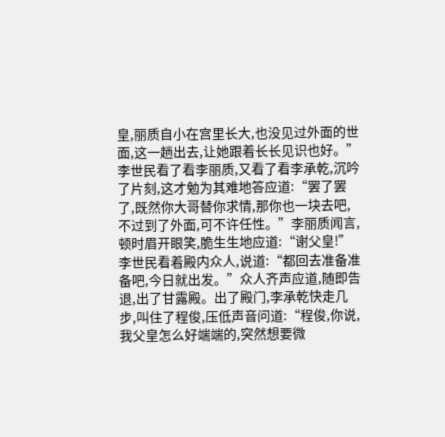皇,丽质自小在宫里长大,也没见过外面的世面,这一趟出去,让她跟着长长见识也好。”李世民看了看李丽质,又看了看李承乾,沉吟了片刻,这才勉为其难地答应道:“罢了罢了,既然你大哥替你求情,那你也一块去吧,不过到了外面,可不许任性。”李丽质闻言,顿时眉开眼笑,脆生生地应道:“谢父皇!”李世民看着殿内众人,说道:“都回去准备准备吧,今日就出发。”众人齐声应道,随即告退,出了甘露殿。出了殿门,李承乾快走几步,叫住了程俊,压低声音问道:“程俊,你说,我父皇怎么好端端的,突然想要微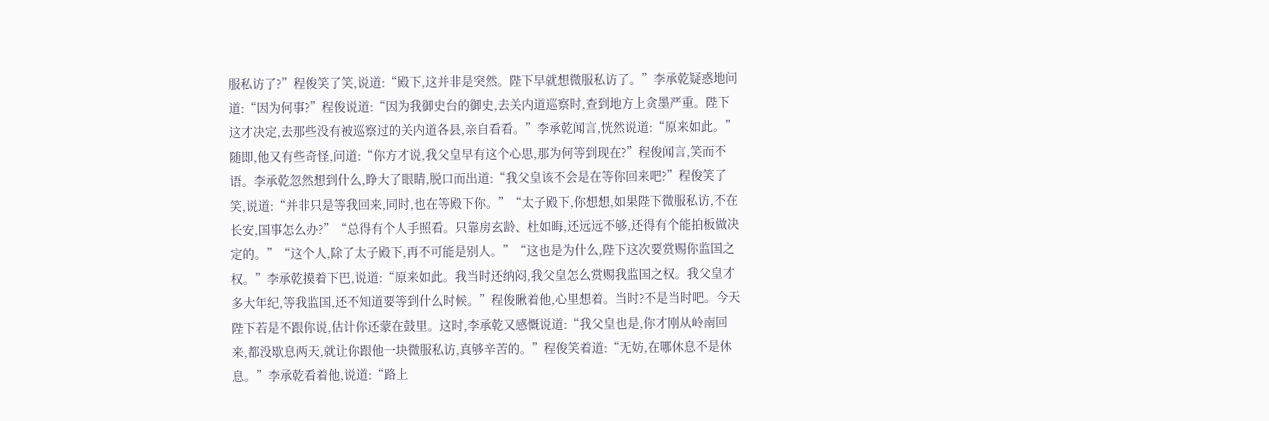服私访了?”程俊笑了笑,说道:“殿下,这并非是突然。陛下早就想微服私访了。”李承乾疑惑地问道:“因为何事?”程俊说道:“因为我御史台的御史,去关内道巡察时,查到地方上贪墨严重。陛下这才决定,去那些没有被巡察过的关内道各县,亲自看看。”李承乾闻言,恍然说道:“原来如此。”随即,他又有些奇怪,问道:“你方才说,我父皇早有这个心思,那为何等到现在?”程俊闻言,笑而不语。李承乾忽然想到什么,睁大了眼睛,脱口而出道:“我父皇该不会是在等你回来吧?”程俊笑了笑,说道:“并非只是等我回来,同时,也在等殿下你。”“太子殿下,你想想,如果陛下微服私访,不在长安,国事怎么办?”“总得有个人手照看。只靠房玄龄、杜如晦,还远远不够,还得有个能拍板做决定的。”“这个人,除了太子殿下,再不可能是别人。”“这也是为什么,陛下这次要赏赐你监国之权。”李承乾摸着下巴,说道:“原来如此。我当时还纳闷,我父皇怎么赏赐我监国之权。我父皇才多大年纪,等我监国,还不知道要等到什么时候。”程俊瞅着他,心里想着。当时?不是当时吧。今天陛下若是不跟你说,估计你还蒙在鼓里。这时,李承乾又感慨说道:“我父皇也是,你才刚从岭南回来,都没歇息两天,就让你跟他一块微服私访,真够辛苦的。”程俊笑着道:“无妨,在哪休息不是休息。”李承乾看着他,说道:“路上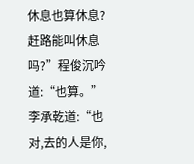休息也算休息?赶路能叫休息吗?”程俊沉吟道:“也算。”李承乾道:“也对,去的人是你,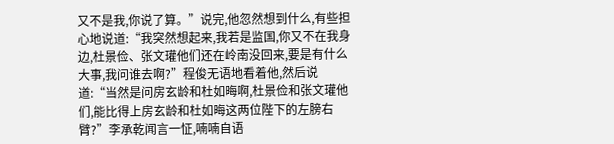又不是我,你说了算。”说完,他忽然想到什么,有些担心地说道:“我突然想起来,我若是监国,你又不在我身边,杜景俭、张文瓘他们还在岭南没回来,要是有什么大事,我问谁去啊?”程俊无语地看着他,然后说道:“当然是问房玄龄和杜如晦啊,杜景俭和张文瓘他们,能比得上房玄龄和杜如晦这两位陛下的左膀右臂?”李承乾闻言一怔,喃喃自语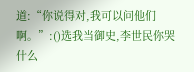道:“你说得对,我可以问他们啊。”:()选我当御史,李世民你哭什么